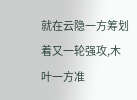就在云隐一方筹划着又一轮强攻,木叶一方准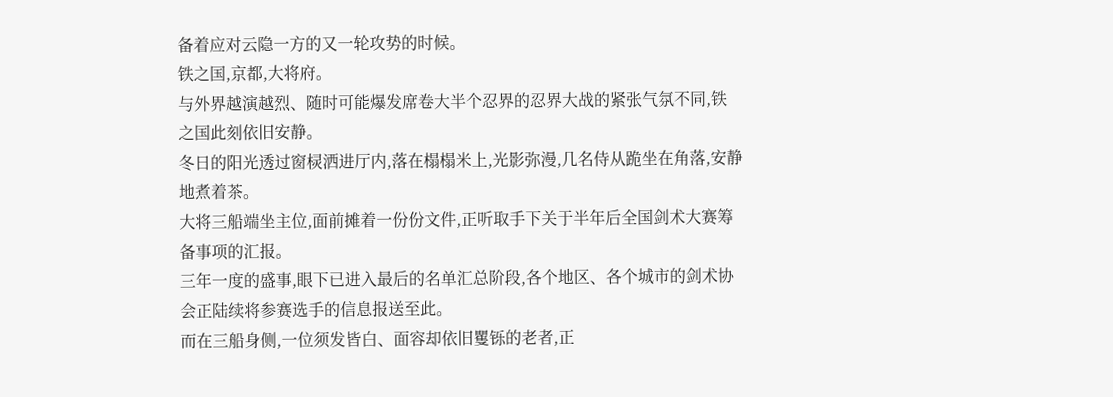备着应对云隐一方的又一轮攻势的时候。
铁之国,京都,大将府。
与外界越演越烈、随时可能爆发席卷大半个忍界的忍界大战的紧张气氛不同,铁之国此刻依旧安静。
冬日的阳光透过窗棂洒进厅内,落在榻榻米上,光影弥漫,几名侍从跪坐在角落,安静地煮着茶。
大将三船端坐主位,面前摊着一份份文件,正听取手下关于半年后全国剑术大赛筹备事项的汇报。
三年一度的盛事,眼下已进入最后的名单汇总阶段,各个地区、各个城市的剑术协会正陆续将参赛选手的信息报送至此。
而在三船身侧,一位须发皆白、面容却依旧矍铄的老者,正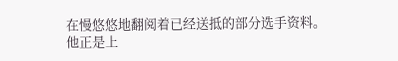在慢悠悠地翻阅着已经送抵的部分选手资料。
他正是上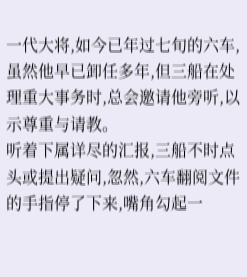一代大将,如今已年过七旬的六车,虽然他早已卸任多年,但三船在处理重大事务时,总会邀请他旁听,以示尊重与请教。
听着下属详尽的汇报,三船不时点头或提出疑问,忽然,六车翻阅文件的手指停了下来,嘴角勾起一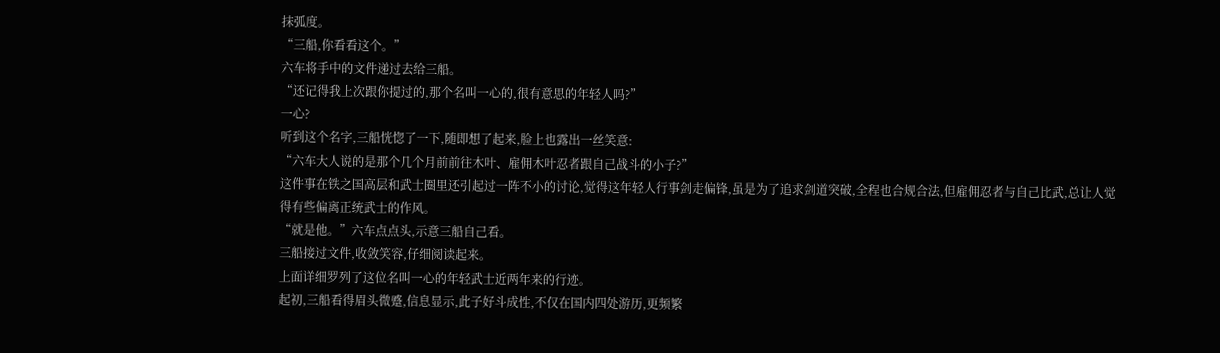抹弧度。
“三船,你看看这个。”
六车将手中的文件递过去给三船。
“还记得我上次跟你提过的,那个名叫一心的,很有意思的年轻人吗?”
一心?
听到这个名字,三船恍惚了一下,随即想了起来,脸上也露出一丝笑意:
“六车大人说的是那个几个月前前往木叶、雇佣木叶忍者跟自己战斗的小子?”
这件事在铁之国高层和武士圈里还引起过一阵不小的讨论,觉得这年轻人行事剑走偏锋,虽是为了追求剑道突破,全程也合规合法,但雇佣忍者与自己比武,总让人觉得有些偏离正统武士的作风。
“就是他。”六车点点头,示意三船自己看。
三船接过文件,收敛笑容,仔细阅读起来。
上面详细罗列了这位名叫一心的年轻武士近两年来的行迹。
起初,三船看得眉头微蹙,信息显示,此子好斗成性,不仅在国内四处游历,更频繁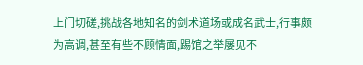上门切磋,挑战各地知名的剑术道场或成名武士,行事颇为高调,甚至有些不顾情面,踢馆之举屡见不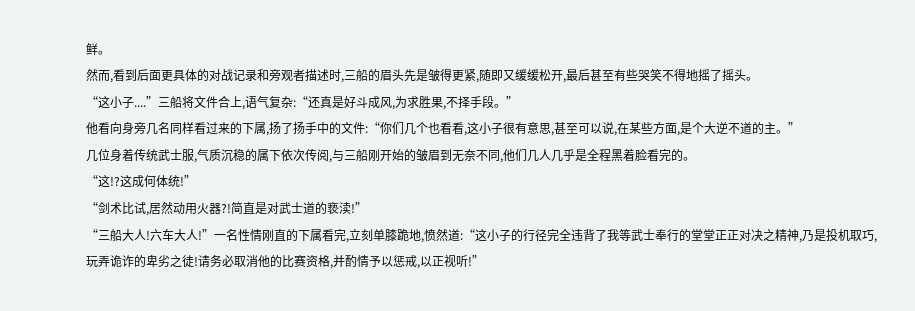鲜。
然而,看到后面更具体的对战记录和旁观者描述时,三船的眉头先是皱得更紧,随即又缓缓松开,最后甚至有些哭笑不得地摇了摇头。
“这小子....”三船将文件合上,语气复杂:“还真是好斗成风,为求胜果,不择手段。”
他看向身旁几名同样看过来的下属,扬了扬手中的文件:“你们几个也看看,这小子很有意思,甚至可以说,在某些方面,是个大逆不道的主。”
几位身着传统武士服,气质沉稳的属下依次传阅,与三船刚开始的皱眉到无奈不同,他们几人几乎是全程黑着脸看完的。
“这!?这成何体统!”
“剑术比试,居然动用火器?!简直是对武士道的亵渎!”
“三船大人!六车大人!”一名性情刚直的下属看完,立刻单膝跪地,愤然道:“这小子的行径完全违背了我等武士奉行的堂堂正正对决之精神,乃是投机取巧,玩弄诡诈的卑劣之徒!请务必取消他的比赛资格,并酌情予以惩戒,以正视听!”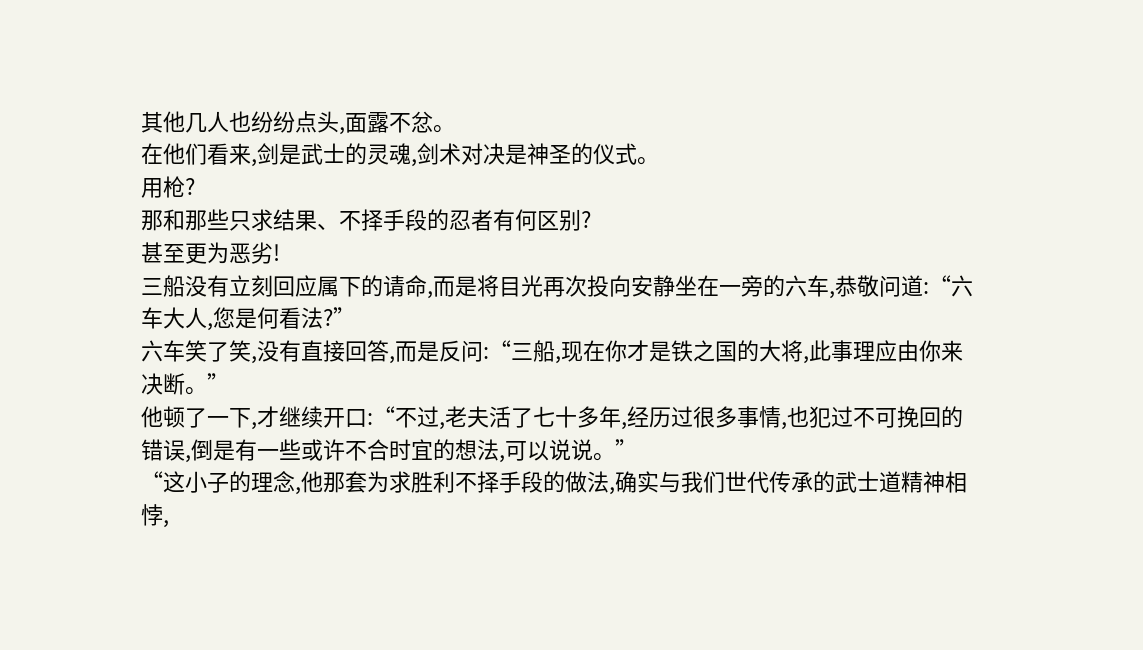其他几人也纷纷点头,面露不忿。
在他们看来,剑是武士的灵魂,剑术对决是神圣的仪式。
用枪?
那和那些只求结果、不择手段的忍者有何区别?
甚至更为恶劣!
三船没有立刻回应属下的请命,而是将目光再次投向安静坐在一旁的六车,恭敬问道:“六车大人,您是何看法?”
六车笑了笑,没有直接回答,而是反问:“三船,现在你才是铁之国的大将,此事理应由你来决断。”
他顿了一下,才继续开口:“不过,老夫活了七十多年,经历过很多事情,也犯过不可挽回的错误,倒是有一些或许不合时宜的想法,可以说说。”
“这小子的理念,他那套为求胜利不择手段的做法,确实与我们世代传承的武士道精神相悖,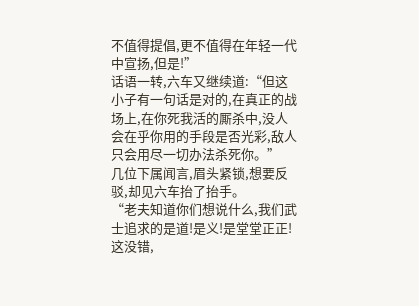不值得提倡,更不值得在年轻一代中宣扬,但是!”
话语一转,六车又继续道:“但这小子有一句话是对的,在真正的战场上,在你死我活的厮杀中,没人会在乎你用的手段是否光彩,敌人只会用尽一切办法杀死你。”
几位下属闻言,眉头紧锁,想要反驳,却见六车抬了抬手。
“老夫知道你们想说什么,我们武士追求的是道!是义!是堂堂正正!这没错,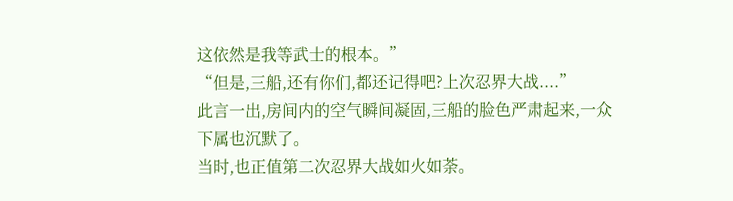这依然是我等武士的根本。”
“但是,三船,还有你们,都还记得吧?上次忍界大战....”
此言一出,房间内的空气瞬间凝固,三船的脸色严肃起来,一众下属也沉默了。
当时,也正值第二次忍界大战如火如荼。